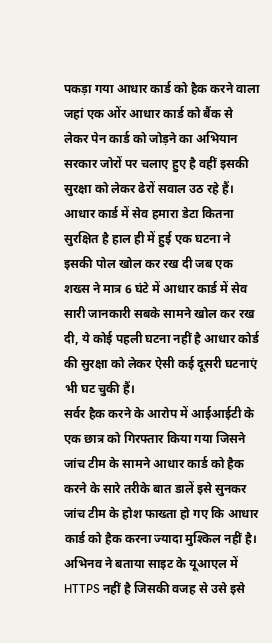पकड़ा गया आधार कार्ड को हैक करने वाला
जहां एक ओंर आधार कार्ड को बैंक से लेकर पेन कार्ड को जोड़ने का अभियान सरकार जोरों पर चलाए हुए है वहीं इसकी सुरक्षा को लेकर ढेरों सवाल उठ रहे हैं।
आधार कार्ड में सेव हमारा डेटा कितना सुरक्षित है हाल ही में हुई एक घटना ने इसकी पोल खोल कर रख दी जब एक शख्स ने मात्र 6 घंटे में आधार कार्ड में सेव सारी जानकारी सबके सामने खोल कर रख दी, ये कोई पहली घटना नहीं है आधार कोर्ड की सुरक्षा को लेकर ऐसी कई दूसरी घटनाएं भी घट चुकी हैं।
सर्वर हैक करने के आरोप में आईआईटी के एक छात्र को गिरफ्तार किया गया जिसने जांच टीम के सामने आधार कार्ड को हैक करने के सारे तरीके बात डालें इसे सुनकर जांच टीम के होश फाख्ता हो गए कि आधार कार्ड को हैक करना ज्यादा मुश्किल नहीं है।
अभिनव ने बताया साइट के यूआएल में HTTPS नहीं है जिसकी वजह से उसे इसे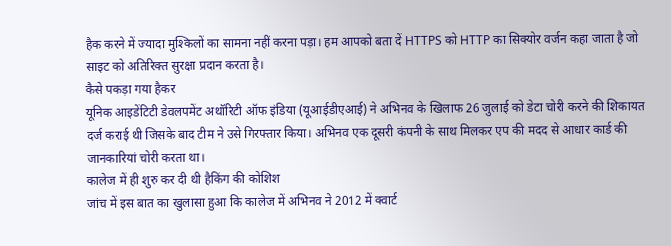हैक करने में ज्यादा मुश्किलों का सामना नहीं करना पड़ा। हम आपको बता दें HTTPS को HTTP का सिक्योर वर्जन कहा जाता है जो साइट को अतिरिक्त सुरक्षा प्रदान करता है।
कैसे पकड़ा गया हैकर
यूनिक आइडेंटिटी डेवलपमेंट अथॉरिटी ऑफ इंडिया (यूआईडीएआई) ने अभिनव के खिलाफ 26 जुलाई को डेटा चोरी करने की शिकायत दर्ज कराई थी जिसके बाद टीम ने उसे गिरफ्तार किया। अभिनव एक दूसरी कंपनी के साथ मिलकर एप की मदद से आधार कार्ड की जानकारियां चोरी करता था।
कालेज में ही शुरु कर दी थी हैकिंग की कोशिश
जांच में इस बात का खुलासा हुआ कि कालेज में अभिनव ने 2012 में क्वार्ट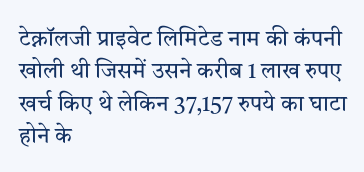टेक्नॉलजी प्राइवेट लिमिटेड नाम की कंपनी खोली थी जिसमें उसने करीब 1 लाख रुपए खर्च किए थे लेकिन 37,157 रुपये का घाटा होने के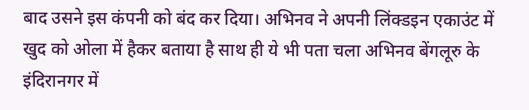बाद उसने इस कंपनी को बंद कर दिया। अभिनव ने अपनी लिंक्डइन एकाउंट में खुद को ओला में हैकर बताया है साथ ही ये भी पता चला अभिनव बेंगलूरु के इंदिरानगर में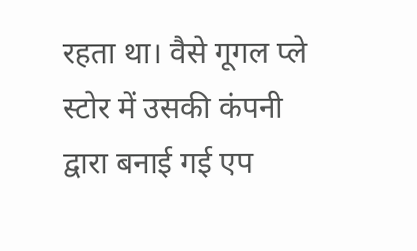रहता था। वैसे गूगल प्ले स्टोर में उसकी कंपनी द्वारा बनाई गई एप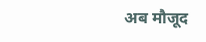अब मौजूद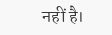नहीं है।